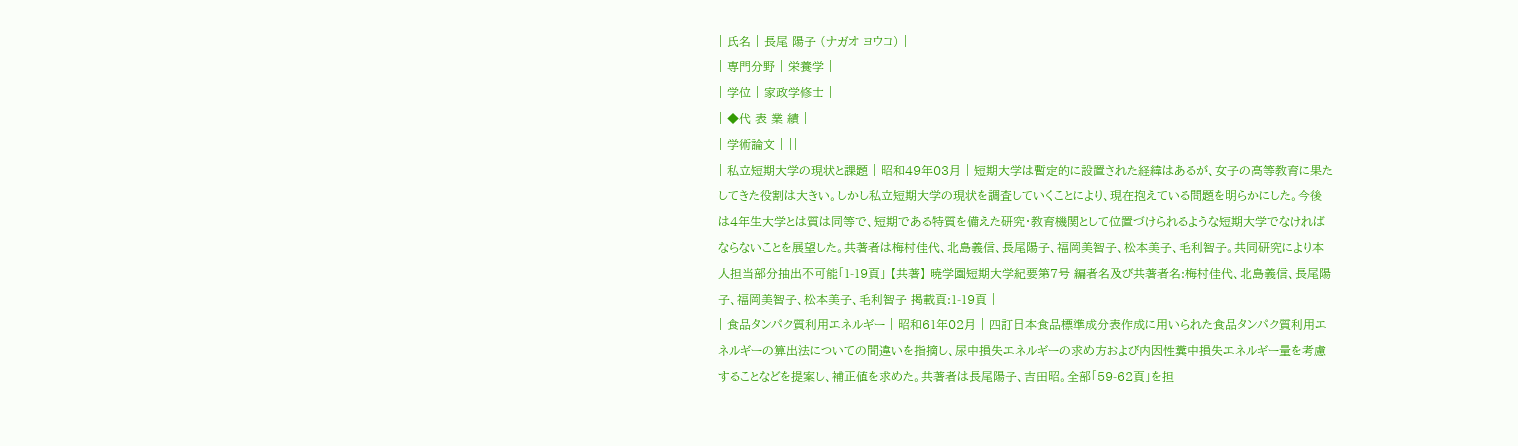| 氏名 | 長尾 陽子 (ナガオ ヨウコ) |
| 専門分野 | 栄養学 |
| 学位 | 家政学修士 |
| ◆代 表 業 績 |
| 学術論文 | ||
| 私立短期大学の現状と課題 | 昭和49年03月 | 短期大学は暫定的に設置された経緯はあるが、女子の高等教育に果たしてきた役割は大きい。しかし私立短期大学の現状を調査していくことにより、現在抱えている問題を明らかにした。今後は4年生大学とは質は同等で、短期である特質を備えた研究・教育機関として位置づけられるような短期大学でなければならないことを展望した。共著者は梅村佳代、北島義信、長尾陽子、福岡美智子、松本美子、毛利智子。共同研究により本人担当部分抽出不可能「1-19頁」 【共著】 暁学園短期大学紀要第7号 編者名及び共著者名:梅村佳代、北島義信、長尾陽子、福岡美智子、松本美子、毛利智子 掲載頁:1-19頁 |
| 食品タンパク質利用エネルギー | 昭和61年02月 | 四訂日本食品標準成分表作成に用いられた食品タンパク質利用エネルギーの算出法についての間違いを指摘し、尿中損失エネルギーの求め方および内因性糞中損失エネルギー量を考慮することなどを提案し、補正値を求めた。共著者は長尾陽子、吉田昭。全部「59-62頁」を担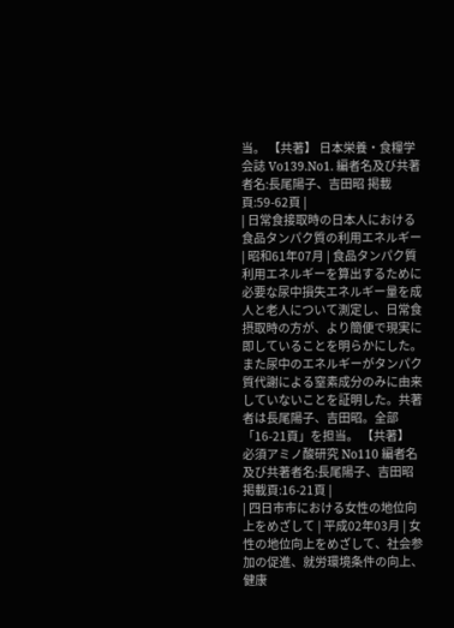当。 【共著】 日本栄養・食糧学会誌 Vo139.No1. 編者名及び共著者名:長尾陽子、吉田昭 掲載頁:59-62頁 |
| 日常食接取時の日本人における食品タンパク質の利用エネルギー | 昭和61年07月 | 食品タンパク質利用エネルギーを算出するために必要な尿中損失エネルギー量を成人と老人について測定し、日常食摂取時の方が、より簡便で現実に即していることを明らかにした。また尿中のエネルギーがタンパク質代謝による窒素成分のみに由来していないことを証明した。共著者は長尾陽子、吉田昭。全部「16-21頁」を担当。 【共著】 必須アミノ酸研究 No110 編者名及び共著者名:長尾陽子、吉田昭 掲載頁:16-21頁 |
| 四日市市における女性の地位向上をめざして | 平成02年03月 | 女性の地位向上をめざして、社会参加の促進、就労環境条件の向上、健康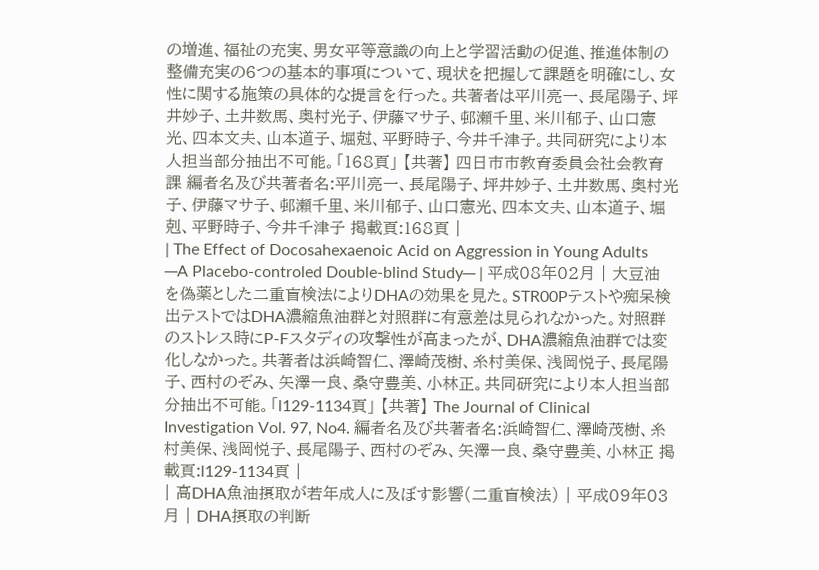の増進、福祉の充実、男女平等意識の向上と学習活動の促進、推進体制の整備充実の6つの基本的事項について、現状を把握して課題を明確にし、女性に関する施策の具体的な提言を行った。共著者は平川亮一、長尾陽子、坪井妙子、土井数馬、奥村光子、伊藤マサ子、邨瀬千里、米川郁子、山口憲光、四本文夫、山本道子、堀尅、平野時子、今井千津子。共同研究により本人担当部分抽出不可能。「168頁」 【共著】 四日市市教育委員会社会教育課 編者名及び共著者名:平川亮一、長尾陽子、坪井妙子、土井数馬、奥村光子、伊藤マサ子、邨瀬千里、米川郁子、山口憲光、四本文夫、山本道子、堀剋、平野時子、今井千津子 掲載頁:168頁 |
| The Effect of Docosahexaenoic Acid on Aggression in Young Adults ─A Placebo-controled Double-blind Study─ | 平成08年02月 | 大豆油を偽薬とした二重盲検法によりDHAの効果を見た。STR00Pテストや痴呆検出テストではDHA濃縮魚油群と対照群に有意差は見られなかった。対照群のストレス時にP-Fスタディの攻撃性が高まったが、DHA濃縮魚油群では変化しなかった。共著者は浜崎智仁、澤崎茂樹、糸村美保、浅岡悦子、長尾陽子、西村のぞみ、矢澤一良、桑守豊美、小林正。共同研究により本人担当部分抽出不可能。「l129-1134頁」 【共著】 The Journal of Clinical Investigation Vol. 97, No4. 編者名及び共著者名:浜崎智仁、澤崎茂樹、糸村美保、浅岡悦子、長尾陽子、西村のぞみ、矢澤一良、桑守豊美、小林正 掲載頁:l129-1134頁 |
| 高DHA魚油摂取が若年成人に及ぼす影響(二重盲検法) | 平成09年03月 | DHA摂取の判断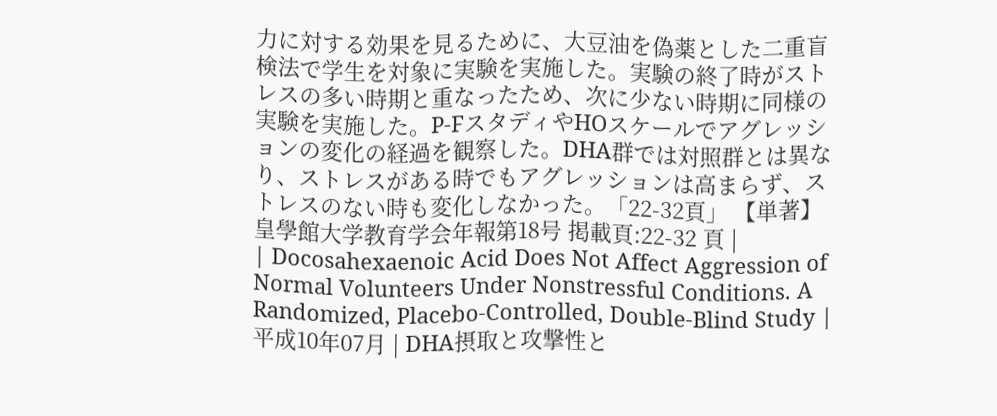力に対する効果を見るために、大豆油を偽薬とした二重盲検法で学生を対象に実験を実施した。実験の終了時がストレスの多い時期と重なったため、次に少ない時期に同様の実験を実施した。P-FスタディやHOスケールでアグレッションの変化の経過を観察した。DHA群では対照群とは異なり、ストレスがある時でもアグレッションは高まらず、ストレスのない時も変化しなかった。「22-32頁」 【単著】 皇學館大学教育学会年報第18号 掲載頁:22-32 頁 |
| Docosahexaenoic Acid Does Not Affect Aggression of Normal Volunteers Under Nonstressful Conditions. A Randomized, Placebo-Controlled, Double-Blind Study | 平成10年07月 | DHA摂取と攻撃性と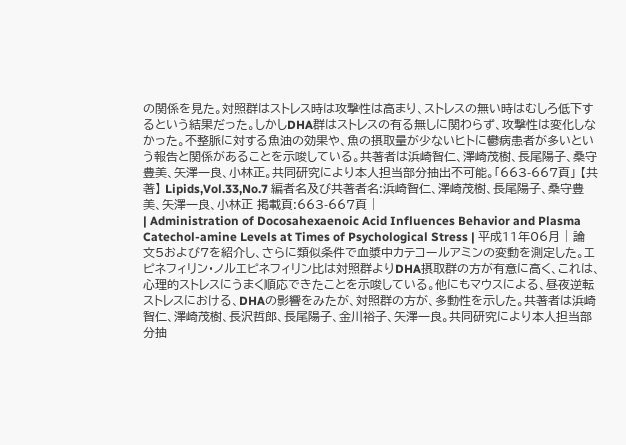の関係を見た。対照群はストレス時は攻撃性は高まり、ストレスの無い時はむしろ低下するという結果だった。しかしDHA群はストレスの有る無しに関わらず、攻撃性は変化しなかった。不整脈に対する魚油の効果や、魚の摂取量が少ないヒトに鬱病患者が多いという報告と関係があることを示唆している。共著者は浜崎智仁、澤崎茂樹、長尾陽子、桑守豊美、矢澤一良、小林正。共同研究により本人担当部分抽出不可能。「663-667頁」 【共著】 Lipids,Vol.33,No.7 編者名及び共著者名:浜崎智仁、澤崎茂樹、長尾陽子、桑守豊美、矢澤一良、小林正 掲載頁:663-667頁 |
| Administration of Docosahexaenoic Acid Influences Behavior and Plasma Catechol-amine Levels at Times of Psychological Stress | 平成11年06月 | 論文5および7を紹介し、さらに類似条件で血漿中カテコールアミンの変動を測定した。エピネフィリン・ノルエピネフィリン比は対照群よりDHA摂取群の方が有意に高く、これは、心理的ストレスにうまく順応できたことを示唆している。他にもマウスによる、昼夜逆転ストレスにおける、DHAの影響をみたが、対照群の方が、多動性を示した。共著者は浜崎智仁、澤崎茂樹、長沢哲郎、長尾陽子、金川裕子、矢澤一良。共同研究により本人担当部分抽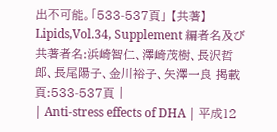出不可能。「533-537頁」 【共著】 Lipids,Vol.34, Supplement 編者名及び共著者名:浜崎智仁、澤崎茂樹、長沢哲郎、長尾陽子、金川裕子、矢澤一良 掲載頁:533-537頁 |
| Anti-stress effects of DHA | 平成12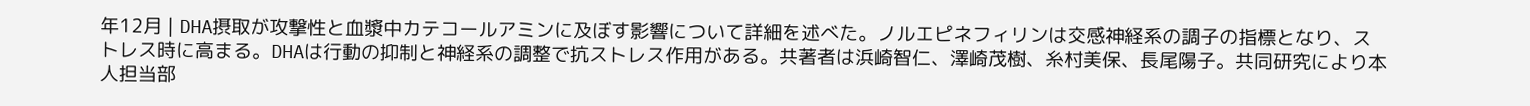年12月 | DHA摂取が攻撃性と血漿中カテコールアミンに及ぼす影響について詳細を述べた。ノルエピネフィリンは交感神経系の調子の指標となり、ストレス時に高まる。DHAは行動の抑制と神経系の調整で抗ストレス作用がある。共著者は浜崎智仁、澤崎茂樹、糸村美保、長尾陽子。共同研究により本人担当部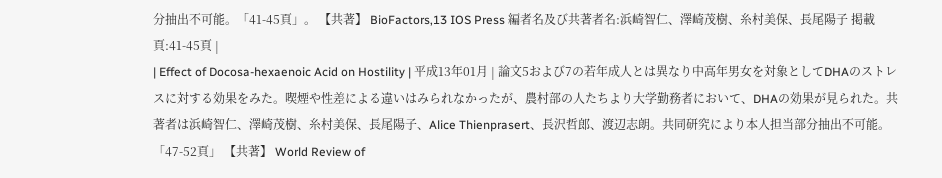分抽出不可能。「41-45頁」。 【共著】 BioFactors,13 IOS Press 編者名及び共著者名:浜崎智仁、澤崎茂樹、糸村美保、長尾陽子 掲載頁:41-45頁 |
| Effect of Docosa-hexaenoic Acid on Hostility | 平成13年01月 | 論文5および7の若年成人とは異なり中高年男女を対象としてDHAのストレスに対する効果をみた。喫煙や性差による違いはみられなかったが、農村部の人たちより大学勤務者において、DHAの効果が見られた。共著者は浜崎智仁、澤崎茂樹、糸村美保、長尾陽子、Alice Thienprasert、長沢哲郎、渡辺志朗。共同研究により本人担当部分抽出不可能。「47-52頁」 【共著】 World Review of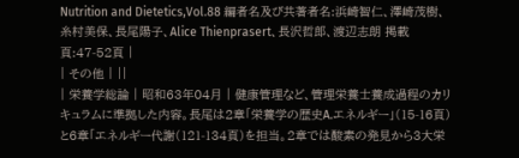Nutrition and Dietetics,Vol.88 編者名及び共著者名:浜崎智仁、澤崎茂樹、糸村美保、長尾陽子、Alice Thienprasert、長沢哲郎、渡辺志朗 掲載頁:47-52頁 |
| その他 | ||
| 栄養学総論 | 昭和63年04月 | 健康管理など、管理栄養士養成過程のカリキュラムに準拠した内容。長尾は2章「栄養学の歴史A.エネルギー」(15-16頁)と6章「エネルギー代謝(121-134頁)を担当。2章では酸素の発見から3大栄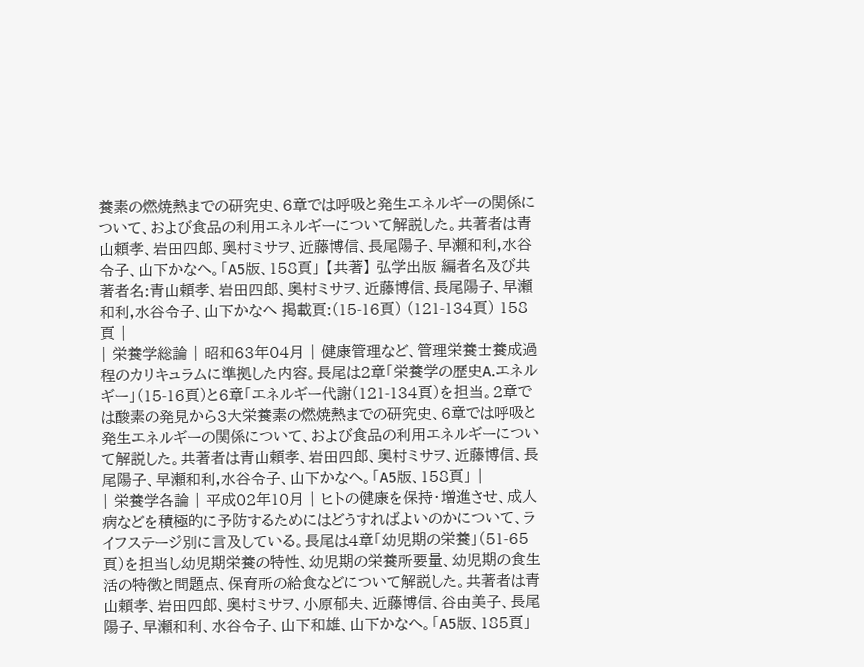養素の燃焼熱までの研究史、6章では呼吸と発生エネルギーの関係について、および食品の利用エネルギーについて解説した。共著者は青山頼孝、岩田四郎、奥村ミサヲ、近藤博信、長尾陽子、早瀬和利,水谷令子、山下かなへ。「A5版、158頁」 【共著】 弘学出版 編者名及び共著者名:青山頼孝、岩田四郎、奥村ミサヲ、近藤博信、長尾陽子、早瀬和利,水谷令子、山下かなへ 掲載頁:(15-16頁) (121-134頁) 158頁 |
| 栄養学総論 | 昭和63年04月 | 健康管理など、管理栄養士養成過程のカリキュラムに準拠した内容。長尾は2章「栄養学の歴史A.エネルギー」(15-16頁)と6章「エネルギー代謝(121-134頁)を担当。2章では酸素の発見から3大栄養素の燃焼熱までの研究史、6章では呼吸と発生エネルギーの関係について、および食品の利用エネルギーについて解説した。共著者は青山頼孝、岩田四郎、奥村ミサヲ、近藤博信、長尾陽子、早瀬和利,水谷令子、山下かなへ。「A5版、158頁」 |
| 栄養学各論 | 平成02年10月 | ヒトの健康を保持・増進させ、成人病などを積極的に予防するためにはどうすればよいのかについて、ライフステージ別に言及している。長尾は4章「幼児期の栄養」(51-65頁)を担当し幼児期栄養の特性、幼児期の栄養所要量、幼児期の食生活の特徴と問題点、保育所の給食などについて解説した。共著者は青山頼孝、岩田四郎、奥村ミサヲ、小原郁夫、近藤博信、谷由美子、長尾陽子、早瀬和利、水谷令子、山下和雄、山下かなへ。「A5版、185頁」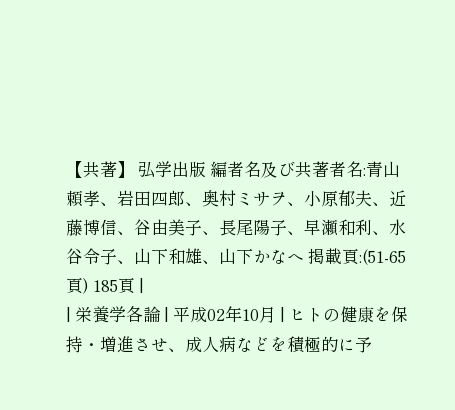【共著】 弘学出版 編者名及び共著者名:青山頼孝、岩田四郎、奥村ミサヲ、小原郁夫、近藤博信、谷由美子、長尾陽子、早瀬和利、水谷令子、山下和雄、山下かなへ 掲載頁:(51-65頁) 185頁 |
| 栄養学各論 | 平成02年10月 | ヒトの健康を保持・増進させ、成人病などを積極的に予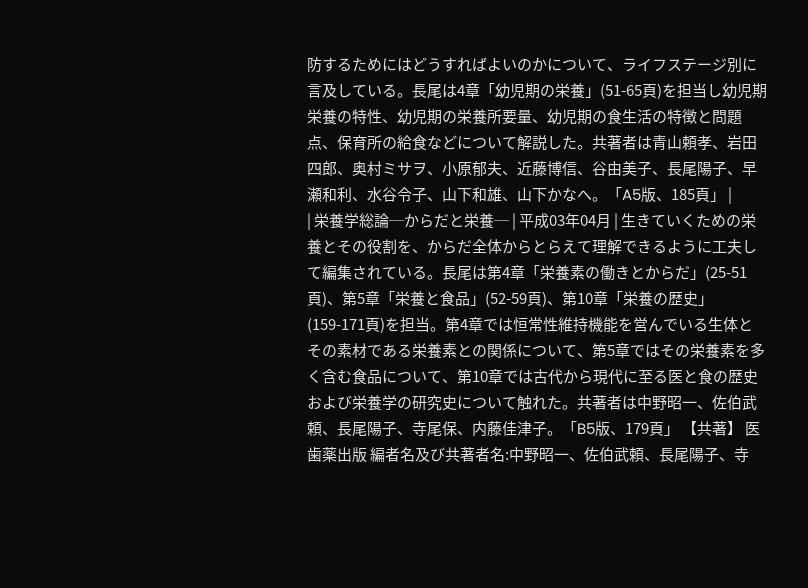防するためにはどうすればよいのかについて、ライフステージ別に言及している。長尾は4章「幼児期の栄養」(51-65頁)を担当し幼児期栄養の特性、幼児期の栄養所要量、幼児期の食生活の特徴と問題点、保育所の給食などについて解説した。共著者は青山頼孝、岩田四郎、奥村ミサヲ、小原郁夫、近藤博信、谷由美子、長尾陽子、早瀬和利、水谷令子、山下和雄、山下かなへ。「A5版、185頁」 |
| 栄養学総論─からだと栄養─ | 平成03年04月 | 生きていくための栄養とその役割を、からだ全体からとらえて理解できるように工夫して編集されている。長尾は第4章「栄養素の働きとからだ」(25-51頁)、第5章「栄養と食品」(52-59頁)、第10章「栄養の歴史」(159-171頁)を担当。第4章では恒常性維持機能を営んでいる生体とその素材である栄養素との関係について、第5章ではその栄養素を多く含む食品について、第10章では古代から現代に至る医と食の歴史および栄養学の研究史について触れた。共著者は中野昭一、佐伯武頼、長尾陽子、寺尾保、内藤佳津子。「B5版、179頁」 【共著】 医歯薬出版 編者名及び共著者名:中野昭一、佐伯武頼、長尾陽子、寺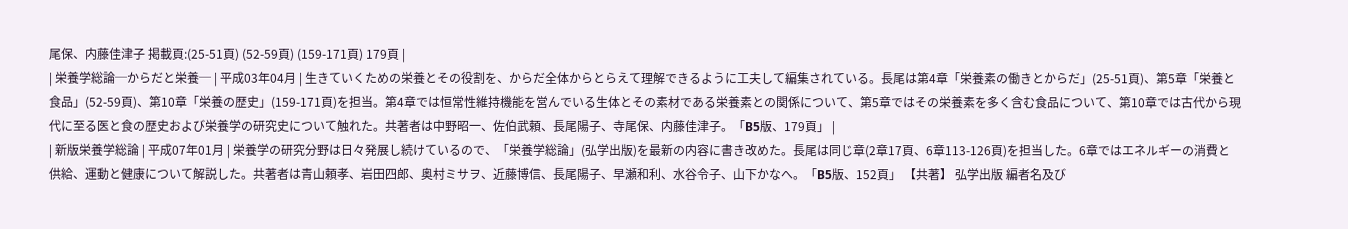尾保、内藤佳津子 掲載頁:(25-51頁) (52-59頁) (159-171頁) 179頁 |
| 栄養学総論─からだと栄養─ | 平成03年04月 | 生きていくための栄養とその役割を、からだ全体からとらえて理解できるように工夫して編集されている。長尾は第4章「栄養素の働きとからだ」(25-51頁)、第5章「栄養と食品」(52-59頁)、第10章「栄養の歴史」(159-171頁)を担当。第4章では恒常性維持機能を営んでいる生体とその素材である栄養素との関係について、第5章ではその栄養素を多く含む食品について、第10章では古代から現代に至る医と食の歴史および栄養学の研究史について触れた。共著者は中野昭一、佐伯武頼、長尾陽子、寺尾保、内藤佳津子。「B5版、179頁」 |
| 新版栄養学総論 | 平成07年01月 | 栄養学の研究分野は日々発展し続けているので、「栄養学総論」(弘学出版)を最新の内容に書き改めた。長尾は同じ章(2章17頁、6章113-126頁)を担当した。6章ではエネルギーの消費と供給、運動と健康について解説した。共著者は青山頼孝、岩田四郎、奥村ミサヲ、近藤博信、長尾陽子、早瀬和利、水谷令子、山下かなへ。「B5版、152頁」 【共著】 弘学出版 編者名及び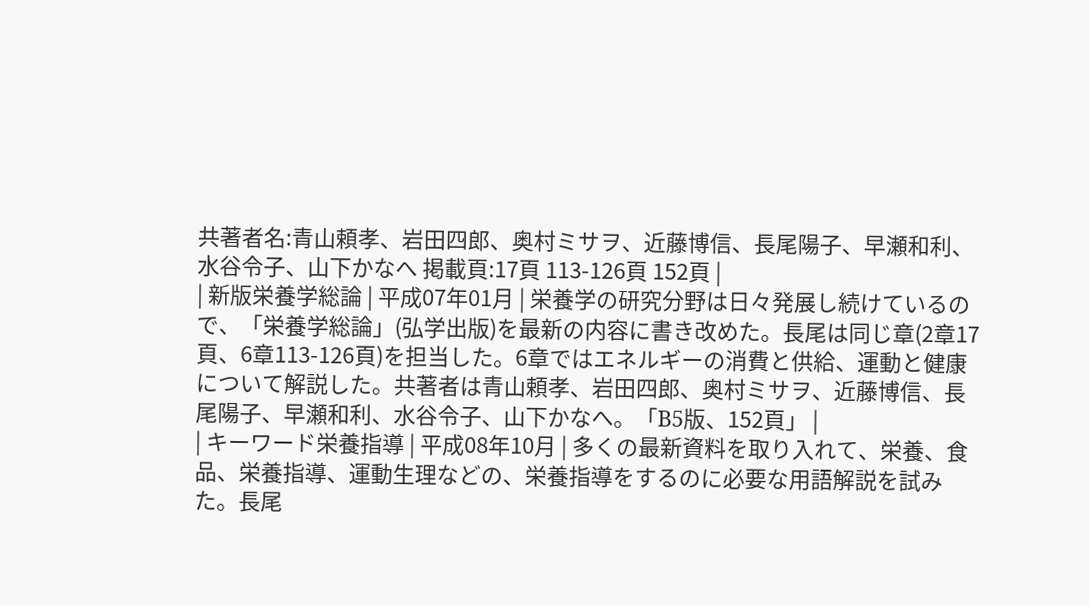共著者名:青山頼孝、岩田四郎、奥村ミサヲ、近藤博信、長尾陽子、早瀬和利、水谷令子、山下かなへ 掲載頁:17頁 113-126頁 152頁 |
| 新版栄養学総論 | 平成07年01月 | 栄養学の研究分野は日々発展し続けているので、「栄養学総論」(弘学出版)を最新の内容に書き改めた。長尾は同じ章(2章17頁、6章113-126頁)を担当した。6章ではエネルギーの消費と供給、運動と健康について解説した。共著者は青山頼孝、岩田四郎、奥村ミサヲ、近藤博信、長尾陽子、早瀬和利、水谷令子、山下かなへ。「B5版、152頁」 |
| キーワード栄養指導 | 平成08年10月 | 多くの最新資料を取り入れて、栄養、食品、栄養指導、運動生理などの、栄養指導をするのに必要な用語解説を試みた。長尾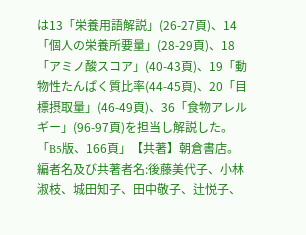は13「栄養用語解説」(26-27頁)、14「個人の栄養所要量」(28-29頁)、18「アミノ酸スコア」(40-43頁)、19「動物性たんぱく質比率(44-45頁)、20「目標摂取量」(46-49頁)、36「食物アレルギー」(96-97頁)を担当し解説した。「B5版、166頁」【共著】朝倉書店。編者名及び共著者名:後藤美代子、小林淑枝、城田知子、田中敬子、辻悦子、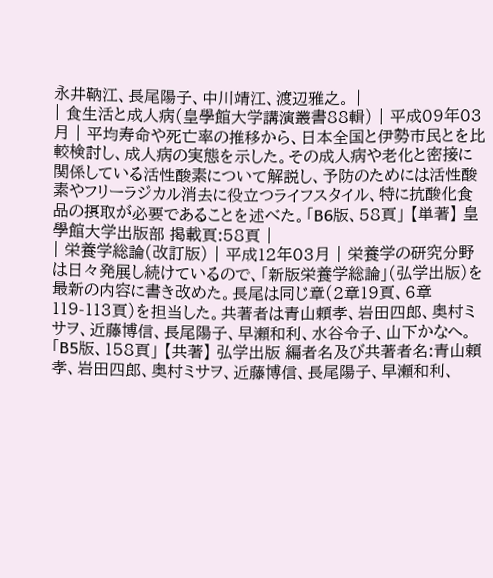永井靹江、長尾陽子、中川靖江、渡辺雅之。 |
| 食生活と成人病(皇學館大学講演叢書88輯) | 平成09年03月 | 平均寿命や死亡率の推移から、日本全国と伊勢市民とを比較検討し、成人病の実態を示した。その成人病や老化と密接に関係している活性酸素について解説し、予防のためには活性酸素やフリーラジカル消去に役立つライフスタイル、特に抗酸化食品の摂取が必要であることを述べた。「B6版、58頁」 【単著】 皇學館大学出版部 掲載頁:58頁 |
| 栄養学総論(改訂版) | 平成12年03月 | 栄養学の研究分野は日々発展し続けているので、「新版栄養学総論」(弘学出版)を最新の内容に書き改めた。長尾は同じ章(2章19頁、6章119-113頁)を担当した。共著者は青山頼孝、岩田四郎、奥村ミサヲ、近藤博信、長尾陽子、早瀬和利、水谷令子、山下かなへ。「B5版、158頁」 【共著】 弘学出版 編者名及び共著者名:青山頼孝、岩田四郎、奥村ミサヲ、近藤博信、長尾陽子、早瀬和利、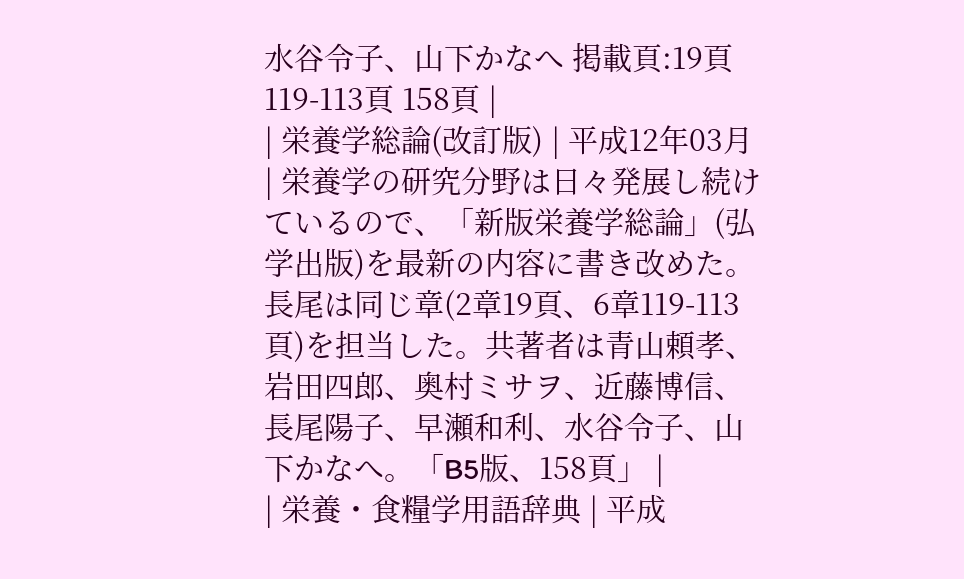水谷令子、山下かなへ 掲載頁:19頁 119-113頁 158頁 |
| 栄養学総論(改訂版) | 平成12年03月 | 栄養学の研究分野は日々発展し続けているので、「新版栄養学総論」(弘学出版)を最新の内容に書き改めた。長尾は同じ章(2章19頁、6章119-113頁)を担当した。共著者は青山頼孝、岩田四郎、奥村ミサヲ、近藤博信、長尾陽子、早瀬和利、水谷令子、山下かなへ。「B5版、158頁」 |
| 栄養・食糧学用語辞典 | 平成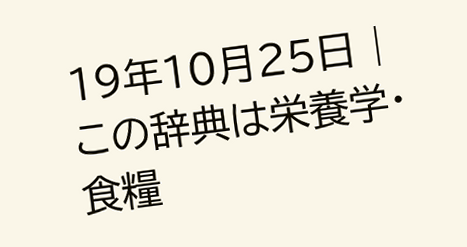19年10月25日 | この辞典は栄養学・食糧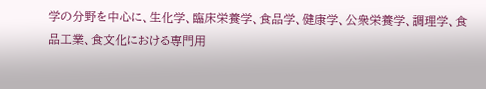学の分野を中心に、生化学、臨床栄養学、食品学、健康学、公衆栄養学、調理学、食品工業、食文化における専門用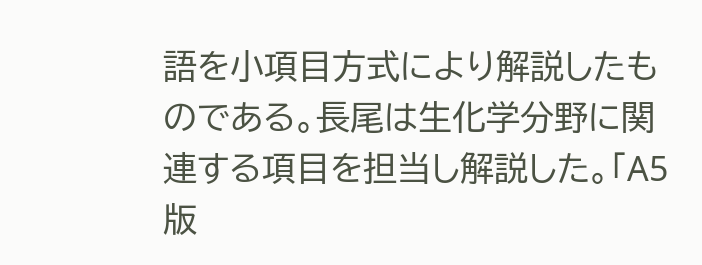語を小項目方式により解説したものである。長尾は生化学分野に関連する項目を担当し解説した。「A5版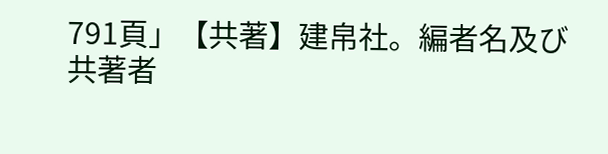791頁」【共著】建帛社。編者名及び共著者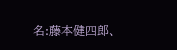名:藤本健四郎、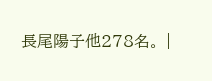長尾陽子他278名。 |